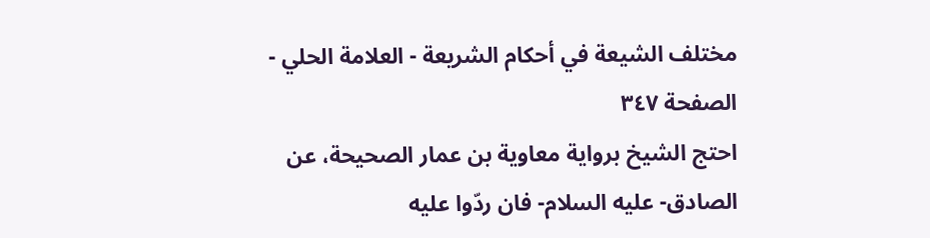مختلف الشيعة في أحكام الشريعة - العلامة الحلي - الصفحة ٣٤٧
احتج الشيخ برواية معاوية بن عمار الصحيحة، عن الصادق- عليه السلام- فان ردّوا عليه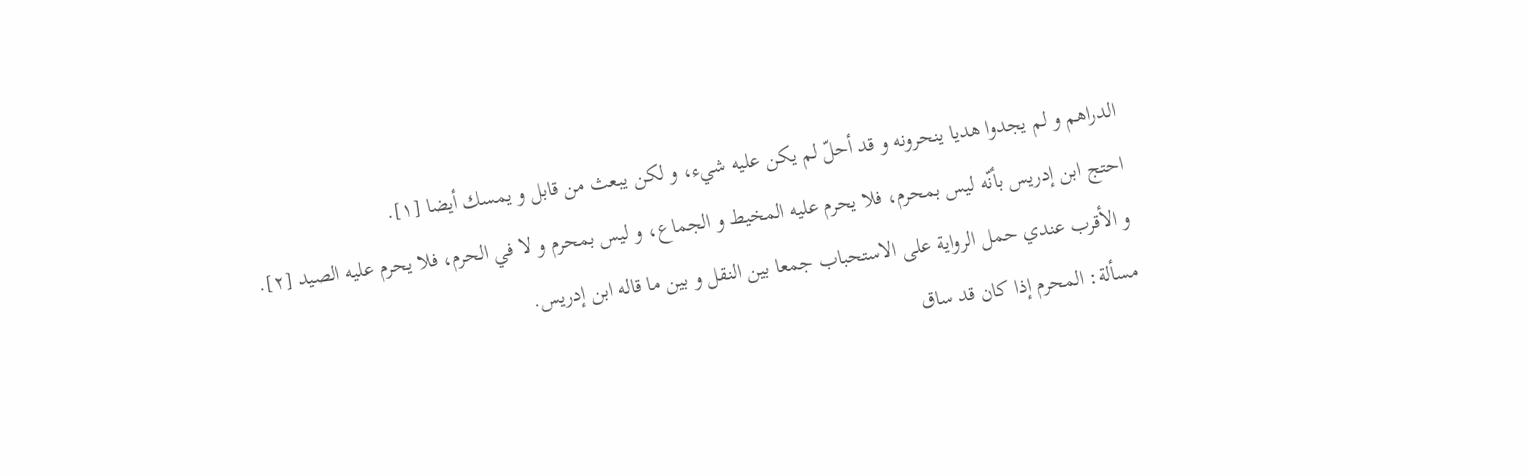الدراهم و لم يجدوا هديا ينحرونه و قد أحلّ لم يكن عليه شيء، و لكن يبعث من قابل و يمسك أيضا [١].
احتج ابن إدريس بأنّه ليس بمحرم، فلا يحرم عليه المخيط و الجماع، و ليس بمحرم و لا في الحرم، فلا يحرم عليه الصيد [٢].
و الأقرب عندي حمل الرواية على الاستحباب جمعا بين النقل و بين ما قاله ابن إدريس.
مسألة: المحرم إذا كان قد ساق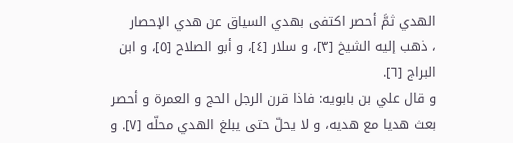الهدي ثمَّ أحصر اكتفى بهدي السياق عن هدي الإحصار
، ذهب إليه الشيخ [٣]، و سلار [٤]، و أبو الصلاح [٥]، و ابن البراج [٦].
و قال علي بن بابويه: فاذا قرن الرجل الحج و العمرة و أحصر بعث هديا مع هديه، و لا يحلّ حتى يبلغ الهدي محلّه [٧]. و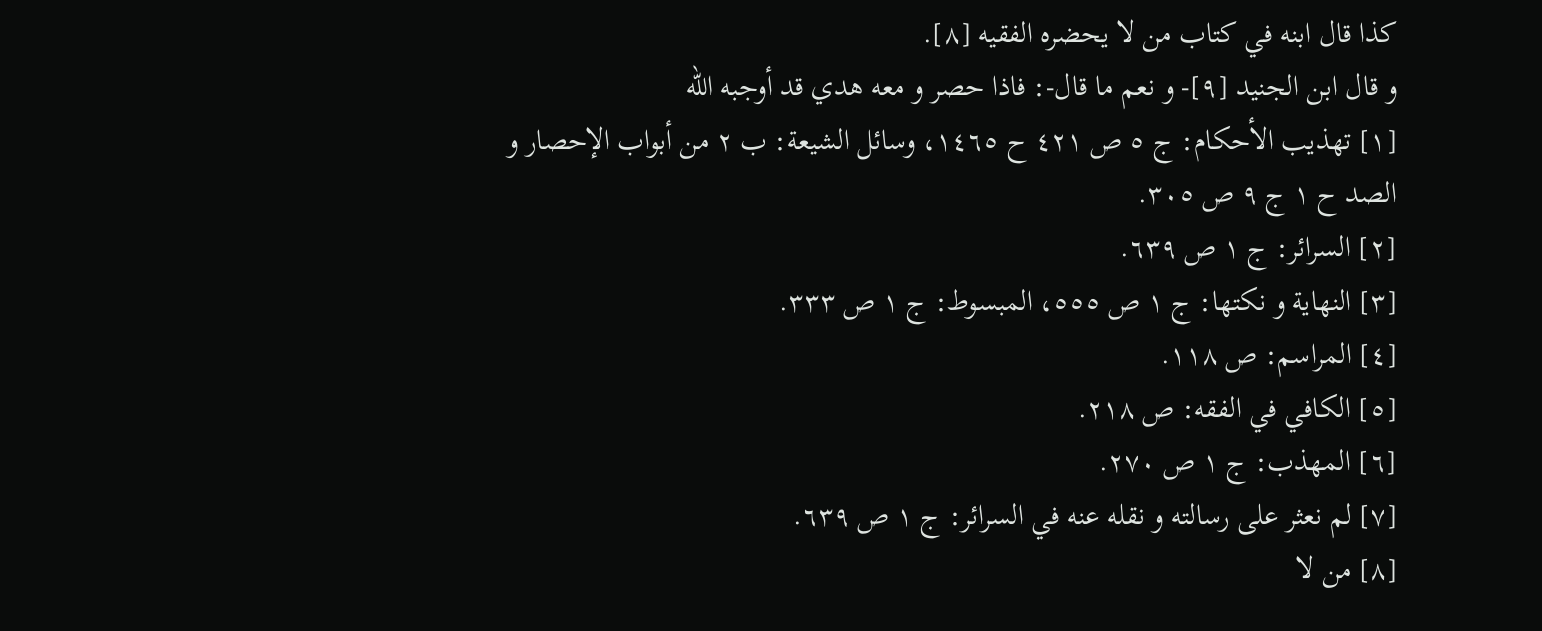كذا قال ابنه في كتاب من لا يحضره الفقيه [٨].
و قال ابن الجنيد [٩]- و نعم ما قال-: فاذا حصر و معه هدي قد أوجبه اللّه
[١] تهذيب الأحكام: ج ٥ ص ٤٢١ ح ١٤٦٥، وسائل الشيعة: ب ٢ من أبواب الإحصار و الصد ح ١ ج ٩ ص ٣٠٥.
[٢] السرائر: ج ١ ص ٦٣٩.
[٣] النهاية و نكتها: ج ١ ص ٥٥٥، المبسوط: ج ١ ص ٣٣٣.
[٤] المراسم: ص ١١٨.
[٥] الكافي في الفقه: ص ٢١٨.
[٦] المهذب: ج ١ ص ٢٧٠.
[٧] لم نعثر على رسالته و نقله عنه في السرائر: ج ١ ص ٦٣٩.
[٨] من لا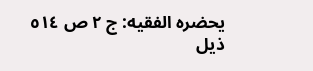يحضره الفقيه: ج ٢ ص ٥١٤ ذيل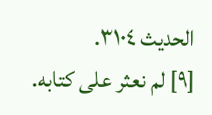الحديث ٣١٠٤.
[٩] لم نعثر على كتابه.